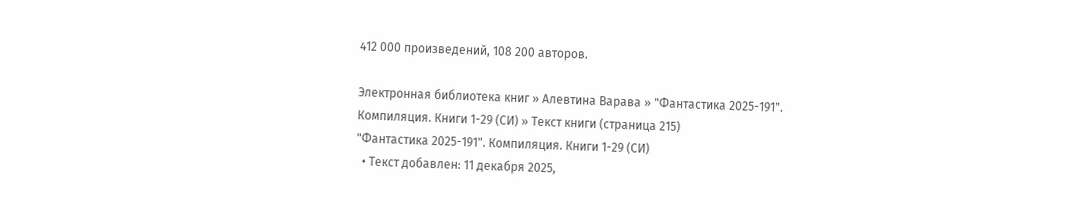412 000 произведений, 108 200 авторов.

Электронная библиотека книг » Алевтина Варава » "Фантастика 2025-191". Компиляция. Книги 1-29 (СИ) » Текст книги (страница 215)
"Фантастика 2025-191". Компиляция. Книги 1-29 (СИ)
  • Текст добавлен: 11 декабря 2025,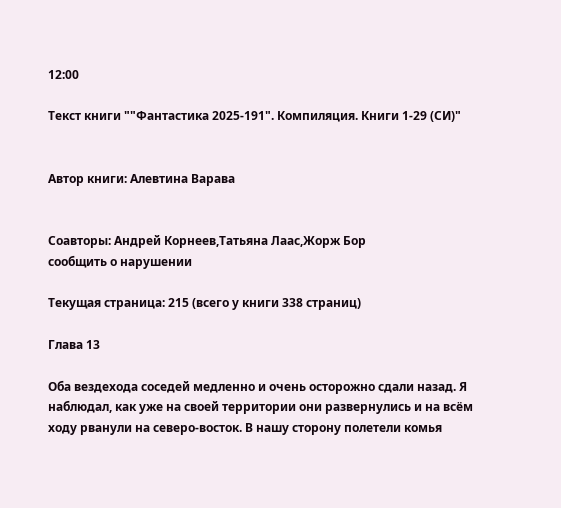12:00

Текст книги ""Фантастика 2025-191". Компиляция. Книги 1-29 (СИ)"


Автор книги: Алевтина Варава


Соавторы: Андрей Корнеев,Татьяна Лаас,Жорж Бор
сообщить о нарушении

Текущая страница: 215 (всего у книги 338 страниц)

Глава 13

Оба вездехода соседей медленно и очень осторожно сдали назад. Я наблюдал, как уже на своей территории они развернулись и на всём ходу рванули на северо-восток. В нашу сторону полетели комья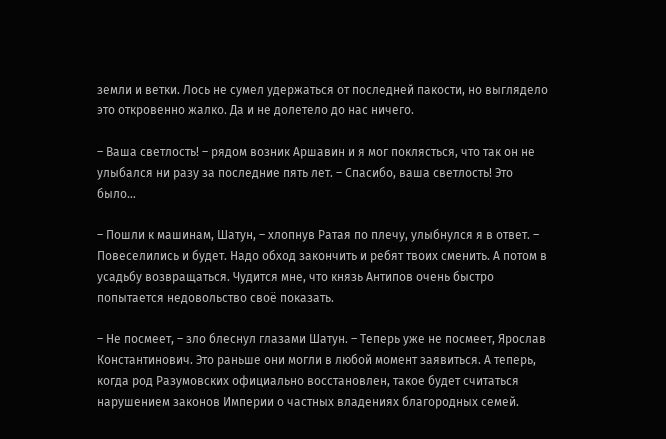земли и ветки. Лось не сумел удержаться от последней пакости, но выглядело это откровенно жалко. Да и не долетело до нас ничего.

– Ваша светлость! – рядом возник Аршавин и я мог поклясться, что так он не улыбался ни разу за последние пять лет. – Спасибо, ваша светлость! Это было…

– Пошли к машинам, Шатун, – хлопнув Ратая по плечу, улыбнулся я в ответ. – Повеселились и будет. Надо обход закончить и ребят твоих сменить. А потом в усадьбу возвращаться. Чудится мне, что князь Антипов очень быстро попытается недовольство своё показать.

– Не посмеет, – зло блеснул глазами Шатун. – Теперь уже не посмеет, Ярослав Константинович. Это раньше они могли в любой момент заявиться. А теперь, когда род Разумовских официально восстановлен, такое будет считаться нарушением законов Империи о частных владениях благородных семей.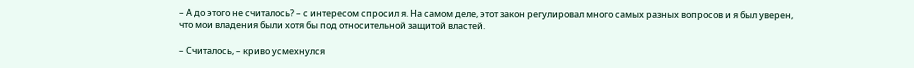– А до этого не считалось? – с интересом спросил я. На самом деле, этот закон регулировал много самых разных вопросов и я был уверен, что мои владения были хотя бы под относительной защитой властей.

– Считалось, – криво усмехнулся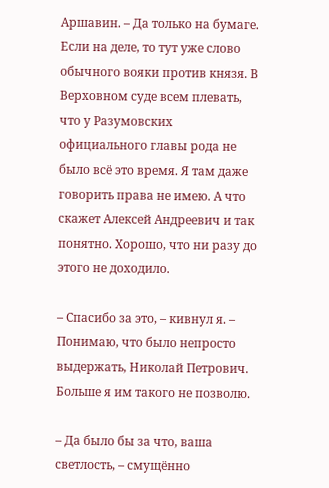Аршавин. – Да только на бумаге. Если на деле, то тут уже слово обычного вояки против князя. В Верховном суде всем плевать, что у Разумовских официального главы рода не было всё это время. Я там даже говорить права не имею. А что скажет Алексей Андреевич и так понятно. Хорошо, что ни разу до этого не доходило.

– Спасибо за это, – кивнул я. – Понимаю, что было непросто выдержать, Николай Петрович. Больше я им такого не позволю.

– Да было бы за что, ваша светлость, – смущённо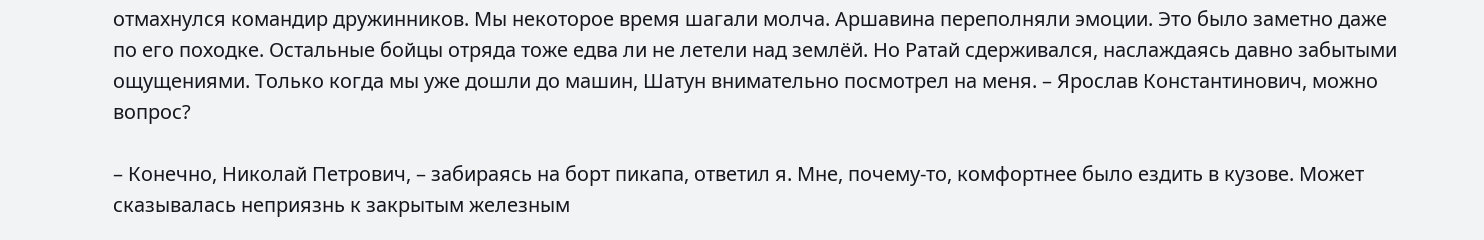отмахнулся командир дружинников. Мы некоторое время шагали молча. Аршавина переполняли эмоции. Это было заметно даже по его походке. Остальные бойцы отряда тоже едва ли не летели над землёй. Но Ратай сдерживался, наслаждаясь давно забытыми ощущениями. Только когда мы уже дошли до машин, Шатун внимательно посмотрел на меня. – Ярослав Константинович, можно вопрос?

– Конечно, Николай Петрович, – забираясь на борт пикапа, ответил я. Мне, почему-то, комфортнее было ездить в кузове. Может сказывалась неприязнь к закрытым железным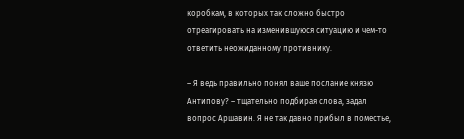коробкам, в которых так сложно быстро отреагировать на изменившуюся ситуацию и чем-то ответить неожиданному противнику.

– Я ведь правильно понял ваше послание князю Антипову? – тщательно подбирая слова, задал вопрос Аршавин. Я не так давно прибыл в поместье,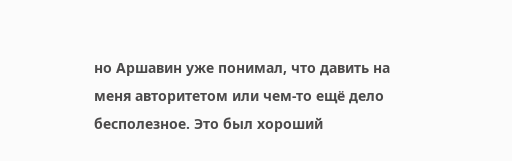но Аршавин уже понимал, что давить на меня авторитетом или чем-то ещё дело бесполезное. Это был хороший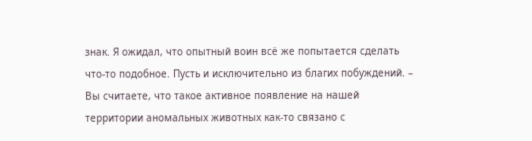знак. Я ожидал, что опытный воин всё же попытается сделать что-то подобное. Пусть и исключительно из благих побуждений. – Вы считаете, что такое активное появление на нашей территории аномальных животных как-то связано с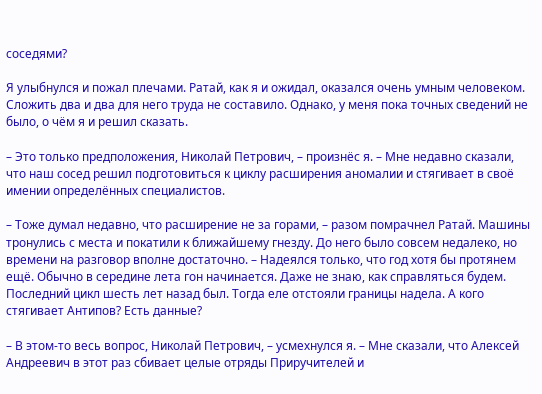соседями?

Я улыбнулся и пожал плечами. Ратай, как я и ожидал, оказался очень умным человеком. Сложить два и два для него труда не составило. Однако, у меня пока точных сведений не было, о чём я и решил сказать.

– Это только предположения, Николай Петрович, – произнёс я. – Мне недавно сказали, что наш сосед решил подготовиться к циклу расширения аномалии и стягивает в своё имении определённых специалистов.

– Тоже думал недавно, что расширение не за горами, – разом помрачнел Ратай. Машины тронулись с места и покатили к ближайшему гнезду. До него было совсем недалеко, но времени на разговор вполне достаточно. – Надеялся только, что год хотя бы протянем ещё. Обычно в середине лета гон начинается. Даже не знаю, как справляться будем. Последний цикл шесть лет назад был. Тогда еле отстояли границы надела. А кого стягивает Антипов? Есть данные?

– В этом-то весь вопрос, Николай Петрович, – усмехнулся я. – Мне сказали, что Алексей Андреевич в этот раз сбивает целые отряды Приручителей и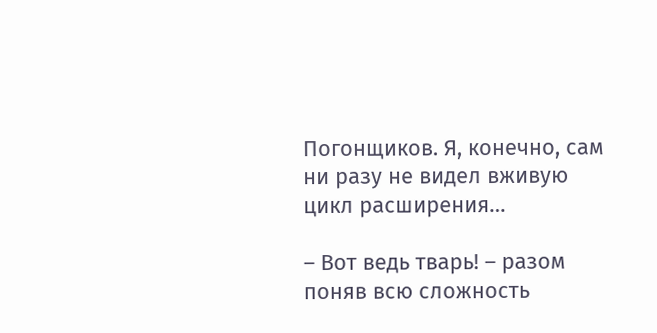Погонщиков. Я, конечно, сам ни разу не видел вживую цикл расширения…

– Вот ведь тварь! – разом поняв всю сложность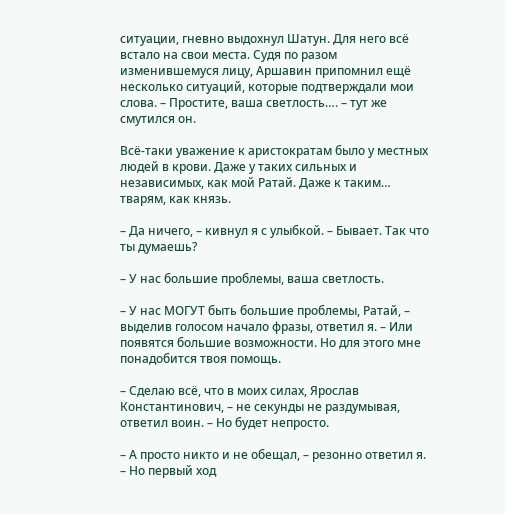ситуации, гневно выдохнул Шатун. Для него всё встало на свои места. Судя по разом изменившемуся лицу, Аршавин припомнил ещё несколько ситуаций, которые подтверждали мои слова. – Простите, ваша светлость…. – тут же смутился он.

Всё-таки уважение к аристократам было у местных людей в крови. Даже у таких сильных и независимых, как мой Ратай. Даже к таким… тварям, как князь.

– Да ничего, – кивнул я с улыбкой. – Бывает. Так что ты думаешь?

– У нас большие проблемы, ваша светлость.

– У нас МОГУТ быть большие проблемы, Ратай, – выделив голосом начало фразы, ответил я. – Или появятся большие возможности. Но для этого мне понадобится твоя помощь.

– Сделаю всё, что в моих силах, Ярослав Константинович, – не секунды не раздумывая, ответил воин. – Но будет непросто.

– А просто никто и не обещал, – резонно ответил я. – Но первый ход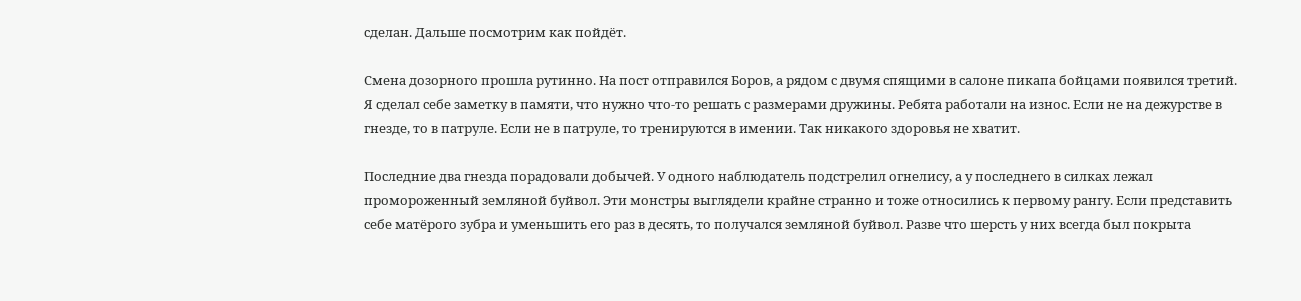сделан. Дальше посмотрим как пойдёт.

Смена дозорного прошла рутинно. На пост отправился Боров, а рядом с двумя спящими в салоне пикапа бойцами появился третий. Я сделал себе заметку в памяти, что нужно что-то решать с размерами дружины. Ребята работали на износ. Если не на дежурстве в гнезде, то в патруле. Если не в патруле, то тренируются в имении. Так никакого здоровья не хватит.

Последние два гнезда порадовали добычей. У одного наблюдатель подстрелил огнелису, а у последнего в силках лежал промороженный земляной буйвол. Эти монстры выглядели крайне странно и тоже относились к первому рангу. Если представить себе матёрого зубра и уменьшить его раз в десять, то получался земляной буйвол. Разве что шерсть у них всегда был покрыта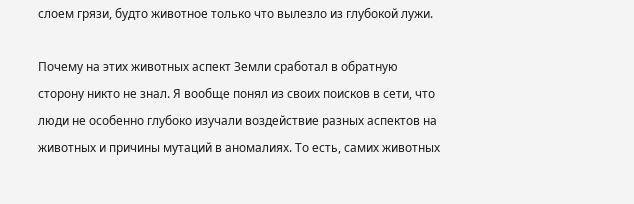слоем грязи, будто животное только что вылезло из глубокой лужи.

Почему на этих животных аспект Земли сработал в обратную сторону никто не знал. Я вообще понял из своих поисков в сети, что люди не особенно глубоко изучали воздействие разных аспектов на животных и причины мутаций в аномалиях. То есть, самих животных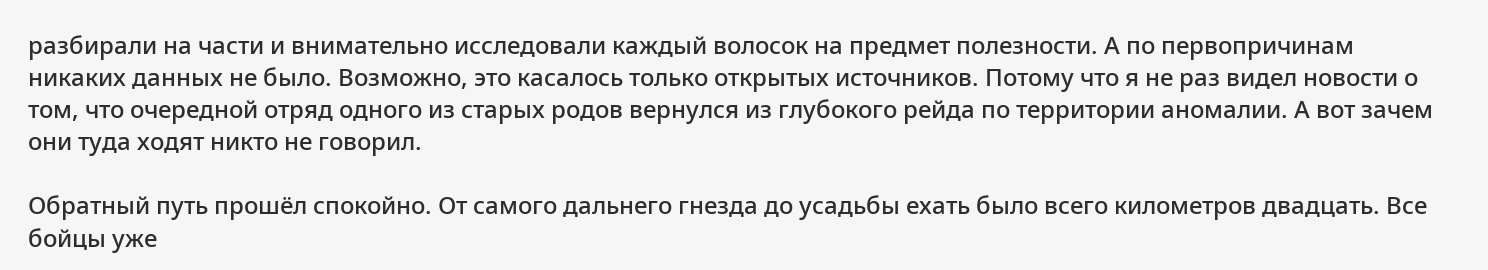разбирали на части и внимательно исследовали каждый волосок на предмет полезности. А по первопричинам никаких данных не было. Возможно, это касалось только открытых источников. Потому что я не раз видел новости о том, что очередной отряд одного из старых родов вернулся из глубокого рейда по территории аномалии. А вот зачем они туда ходят никто не говорил.

Обратный путь прошёл спокойно. От самого дальнего гнезда до усадьбы ехать было всего километров двадцать. Все бойцы уже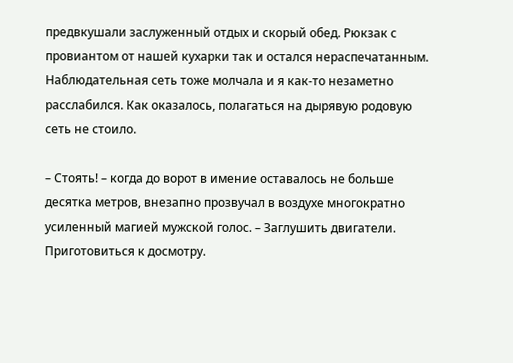предвкушали заслуженный отдых и скорый обед. Рюкзак с провиантом от нашей кухарки так и остался нераспечатанным. Наблюдательная сеть тоже молчала и я как-то незаметно расслабился. Как оказалось, полагаться на дырявую родовую сеть не стоило.

– Стоять! – когда до ворот в имение оставалось не больше десятка метров, внезапно прозвучал в воздухе многократно усиленный магией мужской голос. – Заглушить двигатели. Приготовиться к досмотру.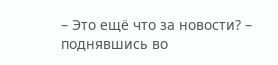– Это ещё что за новости? – поднявшись во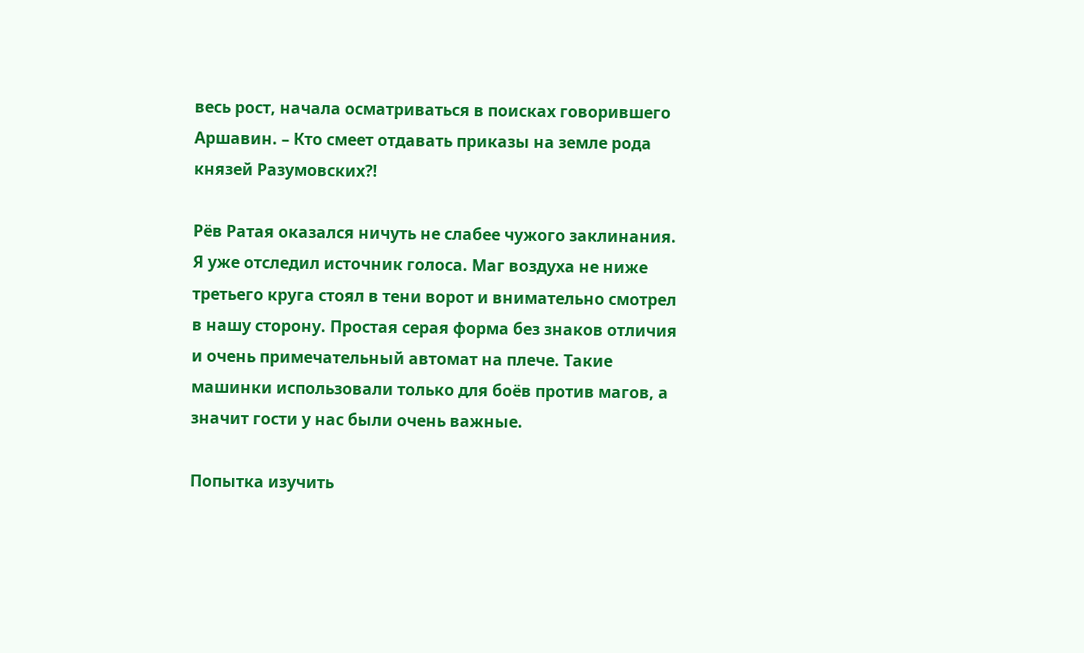весь рост, начала осматриваться в поисках говорившего Аршавин. – Кто смеет отдавать приказы на земле рода князей Разумовских⁈

Рёв Ратая оказался ничуть не слабее чужого заклинания. Я уже отследил источник голоса. Маг воздуха не ниже третьего круга стоял в тени ворот и внимательно смотрел в нашу сторону. Простая серая форма без знаков отличия и очень примечательный автомат на плече. Такие машинки использовали только для боёв против магов, а значит гости у нас были очень важные.

Попытка изучить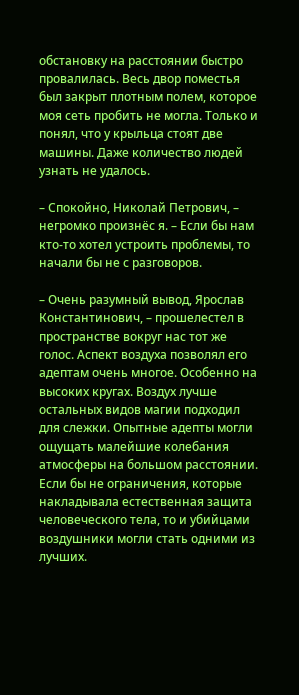обстановку на расстоянии быстро провалилась. Весь двор поместья был закрыт плотным полем, которое моя сеть пробить не могла. Только и понял, что у крыльца стоят две машины. Даже количество людей узнать не удалось.

– Спокойно, Николай Петрович, – негромко произнёс я. – Если бы нам кто-то хотел устроить проблемы, то начали бы не с разговоров.

– Очень разумный вывод, Ярослав Константинович, – прошелестел в пространстве вокруг нас тот же голос. Аспект воздуха позволял его адептам очень многое. Особенно на высоких кругах. Воздух лучше остальных видов магии подходил для слежки. Опытные адепты могли ощущать малейшие колебания атмосферы на большом расстоянии. Если бы не ограничения, которые накладывала естественная защита человеческого тела, то и убийцами воздушники могли стать одними из лучших.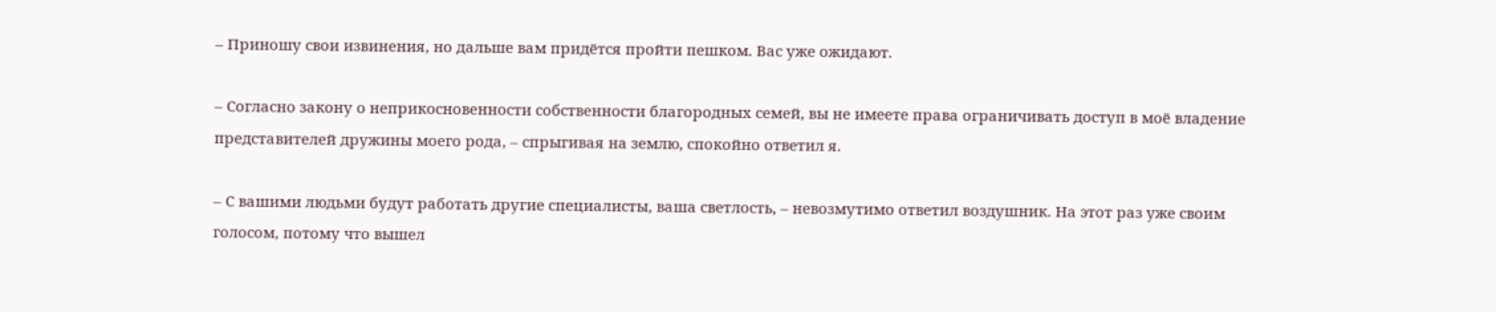– Приношу свои извинения, но дальше вам придётся пройти пешком. Вас уже ожидают.

– Согласно закону о неприкосновенности собственности благородных семей, вы не имеете права ограничивать доступ в моё владение представителей дружины моего рода, – спрыгивая на землю, спокойно ответил я.

– С вашими людьми будут работать другие специалисты, ваша светлость, – невозмутимо ответил воздушник. На этот раз уже своим голосом, потому что вышел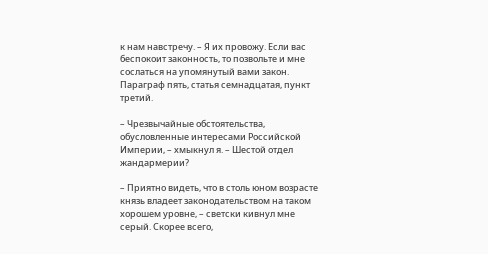к нам навстречу. – Я их провожу. Если вас беспокоит законность, то позвольте и мне сослаться на упомянутый вами закон. Параграф пять, статья семнадцатая, пункт третий.

– Чрезвычайные обстоятельства, обусловленные интересами Российской Империи, – хмыкнул я. – Шестой отдел жандармерии?

– Приятно видеть, что в столь юном возрасте князь владеет законодательством на таком хорошем уровне, – светски кивнул мне серый. Скорее всего,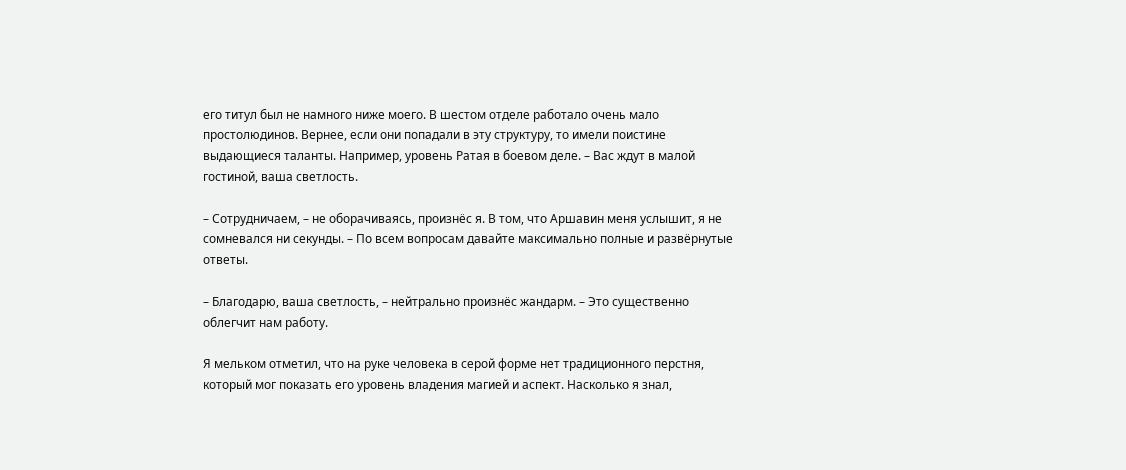его титул был не намного ниже моего. В шестом отделе работало очень мало простолюдинов. Вернее, если они попадали в эту структуру, то имели поистине выдающиеся таланты. Например, уровень Ратая в боевом деле. – Вас ждут в малой гостиной, ваша светлость.

– Сотрудничаем, – не оборачиваясь, произнёс я. В том, что Аршавин меня услышит, я не сомневался ни секунды. – По всем вопросам давайте максимально полные и развёрнутые ответы.

– Благодарю, ваша светлость, – нейтрально произнёс жандарм. – Это существенно облегчит нам работу.

Я мельком отметил, что на руке человека в серой форме нет традиционного перстня, который мог показать его уровень владения магией и аспект. Насколько я знал,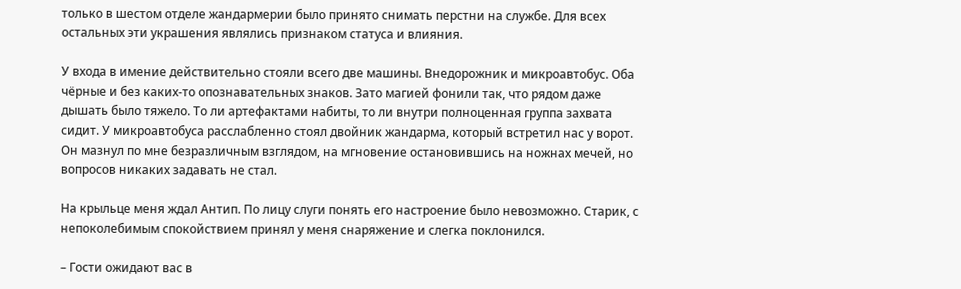только в шестом отделе жандармерии было принято снимать перстни на службе. Для всех остальных эти украшения являлись признаком статуса и влияния.

У входа в имение действительно стояли всего две машины. Внедорожник и микроавтобус. Оба чёрные и без каких-то опознавательных знаков. Зато магией фонили так, что рядом даже дышать было тяжело. То ли артефактами набиты, то ли внутри полноценная группа захвата сидит. У микроавтобуса расслабленно стоял двойник жандарма, который встретил нас у ворот. Он мазнул по мне безразличным взглядом, на мгновение остановившись на ножнах мечей, но вопросов никаких задавать не стал.

На крыльце меня ждал Антип. По лицу слуги понять его настроение было невозможно. Старик, с непоколебимым спокойствием принял у меня снаряжение и слегка поклонился.

– Гости ожидают вас в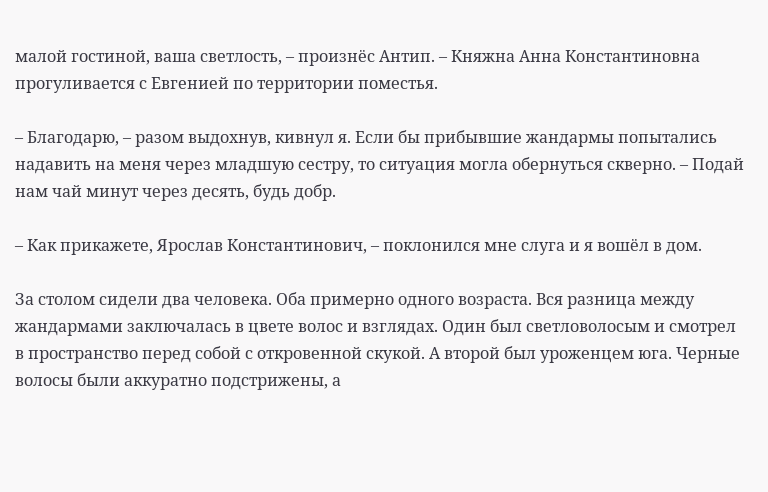малой гостиной, ваша светлость, – произнёс Антип. – Княжна Анна Константиновна прогуливается с Евгенией по территории поместья.

– Благодарю, – разом выдохнув, кивнул я. Если бы прибывшие жандармы попытались надавить на меня через младшую сестру, то ситуация могла обернуться скверно. – Подай нам чай минут через десять, будь добр.

– Как прикажете, Ярослав Константинович, – поклонился мне слуга и я вошёл в дом.

За столом сидели два человека. Оба примерно одного возраста. Вся разница между жандармами заключалась в цвете волос и взглядах. Один был светловолосым и смотрел в пространство перед собой с откровенной скукой. А второй был уроженцем юга. Черные волосы были аккуратно подстрижены, а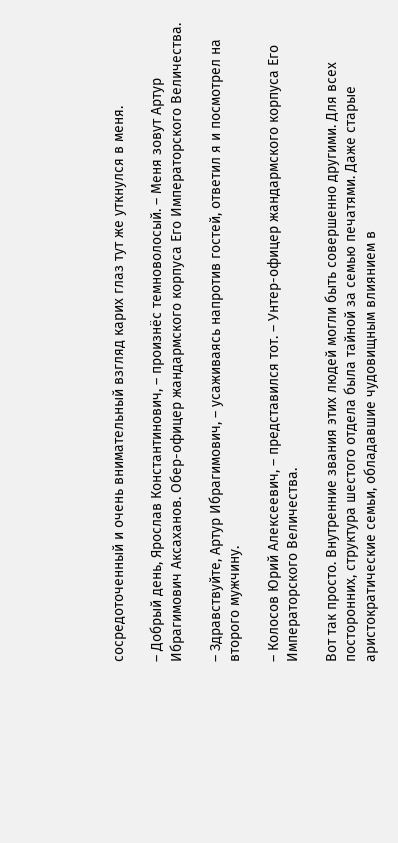сосредоточенный и очень внимательный взгляд карих глаз тут же уткнулся в меня.

– Добрый день, Ярослав Константинович, – произнёс темноволосый. – Меня зовут Артур Ибрагимович Аксаханов. Обер-офицер жандармского корпуса Его Императорского Величества.

– Здравствуйте, Артур Ибрагимович, – усаживаясь напротив гостей, ответил я и посмотрел на второго мужчину.

– Колосов Юрий Алексеевич, – представился тот. – Унтер-офицер жандармского корпуса Его Императорского Величества.

Вот так просто. Внутренние звания этих людей могли быть совершенно другими. Для всех посторонних, структура шестого отдела была тайной за семью печатями. Даже старые аристократические семьи, обладавшие чудовищным влиянием в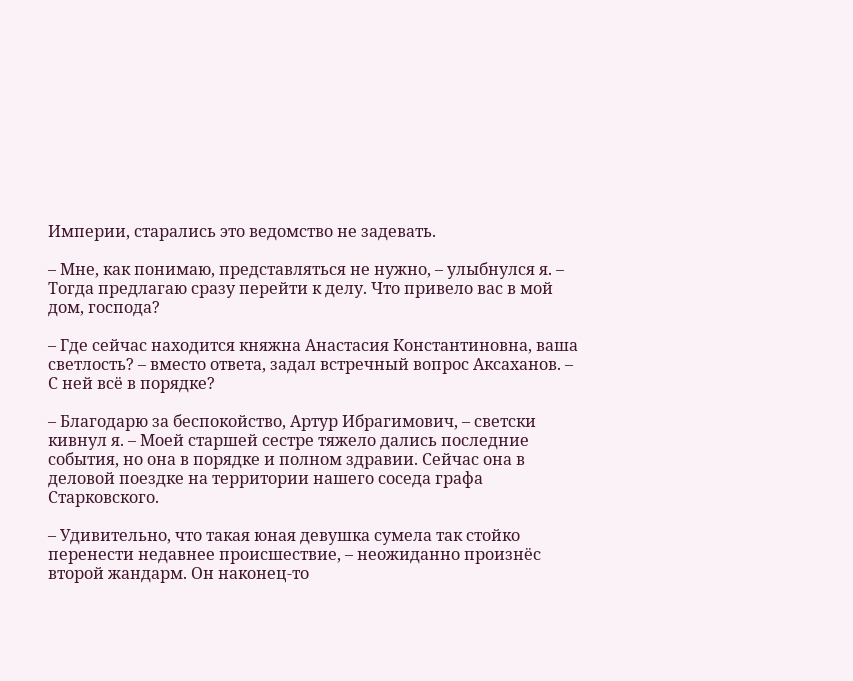Империи, старались это ведомство не задевать.

– Мне, как понимаю, представляться не нужно, – улыбнулся я. – Тогда предлагаю сразу перейти к делу. Что привело вас в мой дом, господа?

– Где сейчас находится княжна Анастасия Константиновна, ваша светлость? – вместо ответа, задал встречный вопрос Аксаханов. – С ней всё в порядке?

– Благодарю за беспокойство, Артур Ибрагимович, – светски кивнул я. – Моей старшей сестре тяжело дались последние события, но она в порядке и полном здравии. Сейчас она в деловой поездке на территории нашего соседа графа Старковского.

– Удивительно, что такая юная девушка сумела так стойко перенести недавнее происшествие, – неожиданно произнёс второй жандарм. Он наконец-то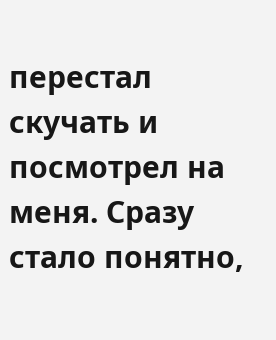перестал скучать и посмотрел на меня. Сразу стало понятно,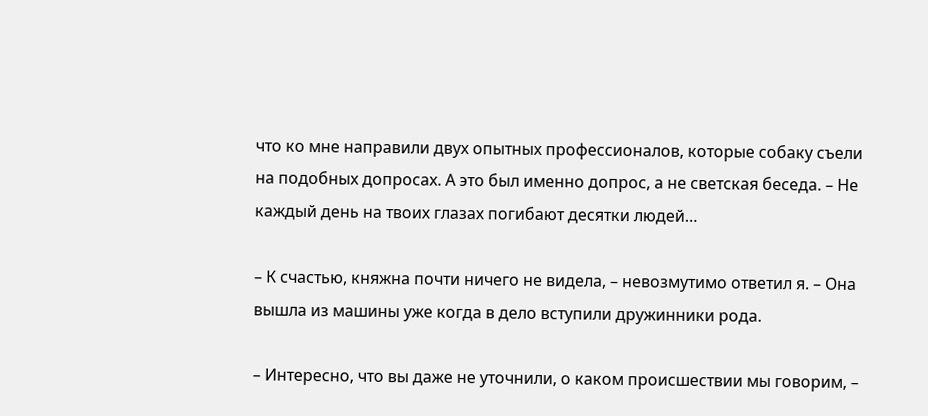что ко мне направили двух опытных профессионалов, которые собаку съели на подобных допросах. А это был именно допрос, а не светская беседа. – Не каждый день на твоих глазах погибают десятки людей…

– К счастью, княжна почти ничего не видела, – невозмутимо ответил я. – Она вышла из машины уже когда в дело вступили дружинники рода.

– Интересно, что вы даже не уточнили, о каком происшествии мы говорим, –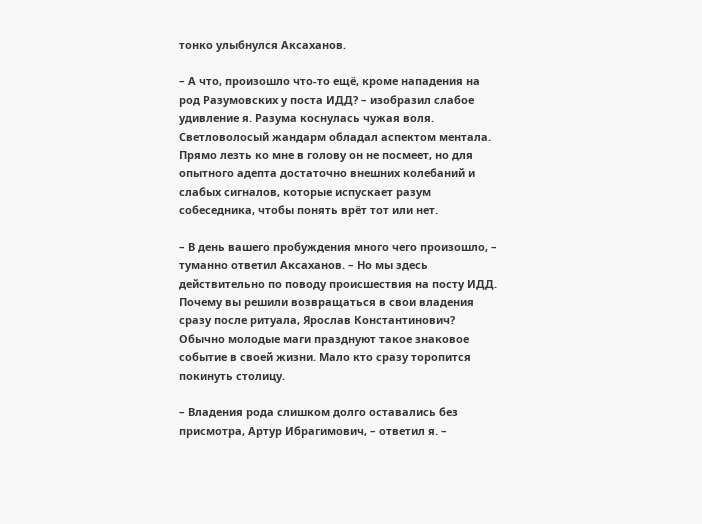тонко улыбнулся Аксаханов.

– А что, произошло что-то ещё, кроме нападения на род Разумовских у поста ИДД? – изобразил слабое удивление я. Разума коснулась чужая воля. Светловолосый жандарм обладал аспектом ментала. Прямо лезть ко мне в голову он не посмеет, но для опытного адепта достаточно внешних колебаний и слабых сигналов, которые испускает разум собеседника, чтобы понять врёт тот или нет.

– В день вашего пробуждения много чего произошло, – туманно ответил Аксаханов. – Но мы здесь действительно по поводу происшествия на посту ИДД. Почему вы решили возвращаться в свои владения сразу после ритуала, Ярослав Константинович? Обычно молодые маги празднуют такое знаковое событие в своей жизни. Мало кто сразу торопится покинуть столицу.

– Владения рода слишком долго оставались без присмотра, Артур Ибрагимович, – ответил я. –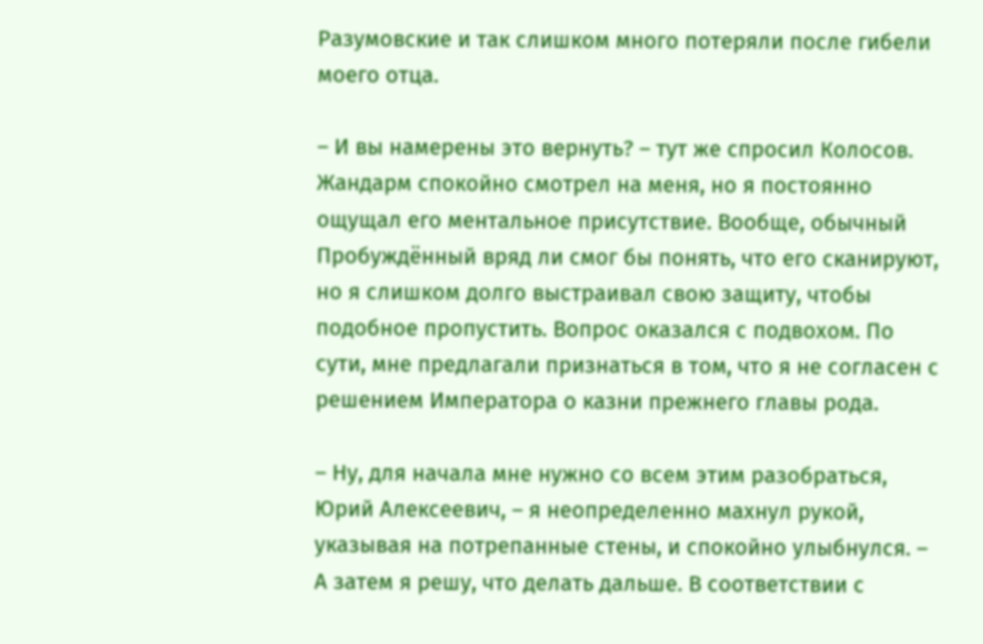Разумовские и так слишком много потеряли после гибели моего отца.

– И вы намерены это вернуть? – тут же спросил Колосов. Жандарм спокойно смотрел на меня, но я постоянно ощущал его ментальное присутствие. Вообще, обычный Пробуждённый вряд ли смог бы понять, что его сканируют, но я слишком долго выстраивал свою защиту, чтобы подобное пропустить. Вопрос оказался с подвохом. По сути, мне предлагали признаться в том, что я не согласен с решением Императора о казни прежнего главы рода.

– Ну, для начала мне нужно со всем этим разобраться, Юрий Алексеевич, – я неопределенно махнул рукой, указывая на потрепанные стены, и спокойно улыбнулся. – А затем я решу, что делать дальше. В соответствии с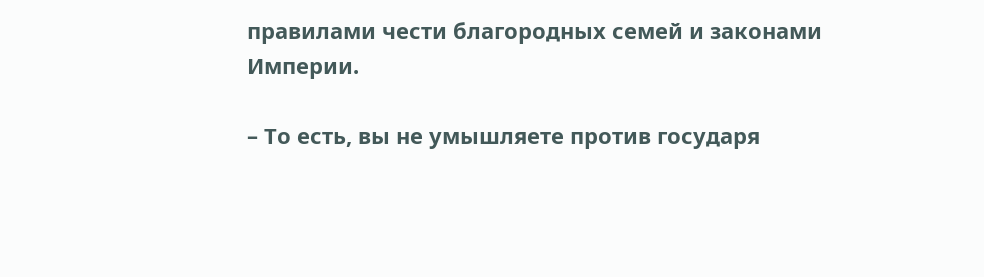правилами чести благородных семей и законами Империи.

– То есть, вы не умышляете против государя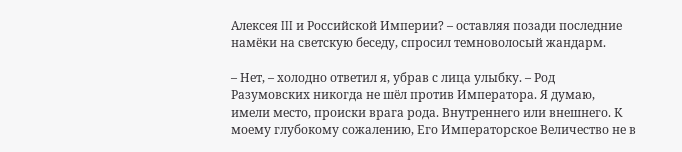Алексея III и Российской Империи? – оставляя позади последние намёки на светскую беседу, спросил темноволосый жандарм.

– Нет, – холодно ответил я, убрав с лица улыбку. – Род Разумовских никогда не шёл против Императора. Я думаю, имели место, происки врага рода. Внутреннего или внешнего. К моему глубокому сожалению, Его Императорское Величество не в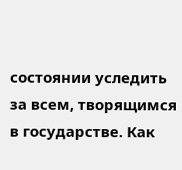состоянии уследить за всем, творящимся в государстве. Как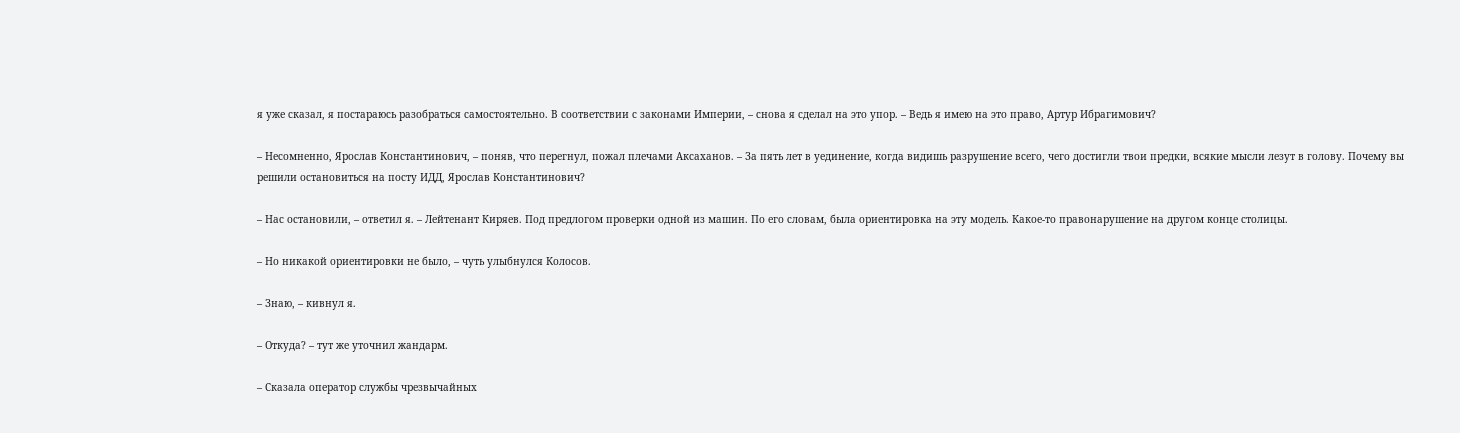я уже сказал, я постараюсь разобраться самостоятельно. В соответствии с законами Империи, – снова я сделал на это упор. – Ведь я имею на это право, Артур Ибрагимович?

– Несомненно, Ярослав Константинович, – поняв, что перегнул, пожал плечами Аксаханов. – За пять лет в уединение, когда видишь разрушение всего, чего достигли твои предки, всякие мысли лезут в голову. Почему вы решили остановиться на посту ИДД, Ярослав Константинович?

– Нас остановили, – ответил я. – Лейтенант Киряев. Под предлогом проверки одной из машин. По его словам, была ориентировка на эту модель. Какое-то правонарушение на другом конце столицы.

– Но никакой ориентировки не было, – чуть улыбнулся Колосов.

– Знаю, – кивнул я.

– Откуда? – тут же уточнил жандарм.

– Сказала оператор службы чрезвычайных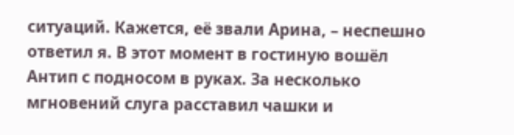ситуаций. Кажется, её звали Арина, – неспешно ответил я. В этот момент в гостиную вошёл Антип с подносом в руках. За несколько мгновений слуга расставил чашки и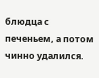блюдца с печеньем, а потом чинно удалился.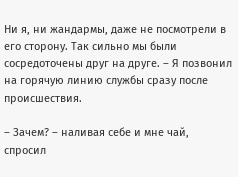Ни я, ни жандармы, даже не посмотрели в его сторону. Так сильно мы были сосредоточены друг на друге. – Я позвонил на горячую линию службы сразу после происшествия.

– Зачем? – наливая себе и мне чай, спросил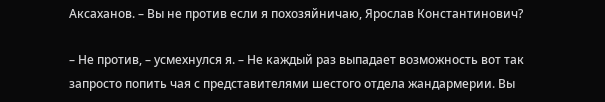Аксаханов. – Вы не против если я похозяйничаю, Ярослав Константинович?

– Не против, – усмехнулся я. – Не каждый раз выпадает возможность вот так запросто попить чая с представителями шестого отдела жандармерии. Вы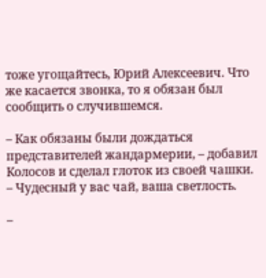тоже угощайтесь, Юрий Алексеевич. Что же касается звонка, то я обязан был сообщить о случившемся.

– Как обязаны были дождаться представителей жандармерии, – добавил Колосов и сделал глоток из своей чашки. – Чудесный у вас чай, ваша светлость.

–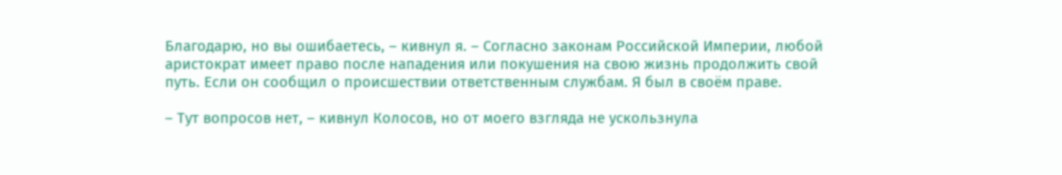Благодарю, но вы ошибаетесь, – кивнул я. – Согласно законам Российской Империи, любой аристократ имеет право после нападения или покушения на свою жизнь продолжить свой путь. Если он сообщил о происшествии ответственным службам. Я был в своём праве.

– Тут вопросов нет, – кивнул Колосов, но от моего взгляда не ускользнула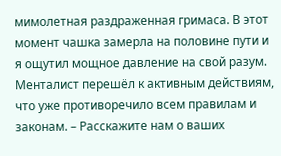мимолетная раздраженная гримаса. В этот момент чашка замерла на половине пути и я ощутил мощное давление на свой разум. Менталист перешёл к активным действиям, что уже противоречило всем правилам и законам. – Расскажите нам о ваших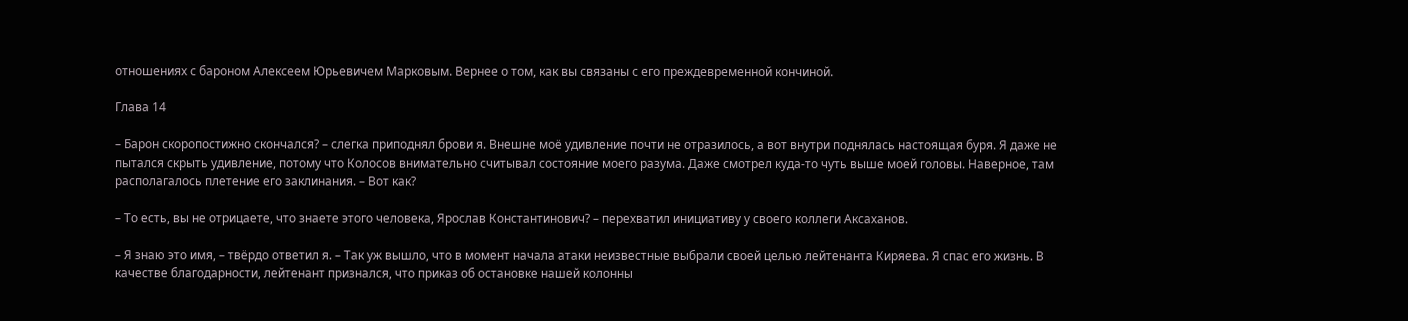отношениях с бароном Алексеем Юрьевичем Марковым. Вернее о том, как вы связаны с его преждевременной кончиной.

Глава 14

– Барон скоропостижно скончался? – слегка приподнял брови я. Внешне моё удивление почти не отразилось, а вот внутри поднялась настоящая буря. Я даже не пытался скрыть удивление, потому что Колосов внимательно считывал состояние моего разума. Даже смотрел куда-то чуть выше моей головы. Наверное, там располагалось плетение его заклинания. – Вот как?

– То есть, вы не отрицаете, что знаете этого человека, Ярослав Константинович? – перехватил инициативу у своего коллеги Аксаханов.

– Я знаю это имя, – твёрдо ответил я. – Так уж вышло, что в момент начала атаки неизвестные выбрали своей целью лейтенанта Киряева. Я спас его жизнь. В качестве благодарности, лейтенант признался, что приказ об остановке нашей колонны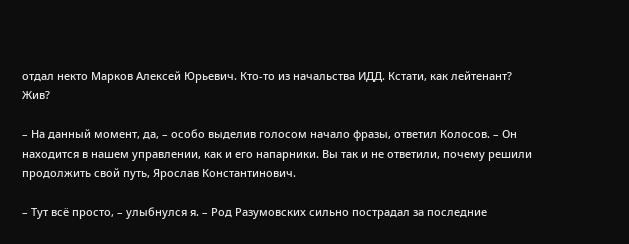отдал некто Марков Алексей Юрьевич. Кто-то из начальства ИДД. Кстати, как лейтенант? Жив?

– На данный момент, да, – особо выделив голосом начало фразы, ответил Колосов. – Он находится в нашем управлении, как и его напарники. Вы так и не ответили, почему решили продолжить свой путь, Ярослав Константинович.

– Тут всё просто, – улыбнулся я. – Род Разумовских сильно пострадал за последние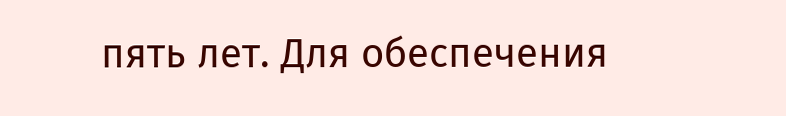пять лет. Для обеспечения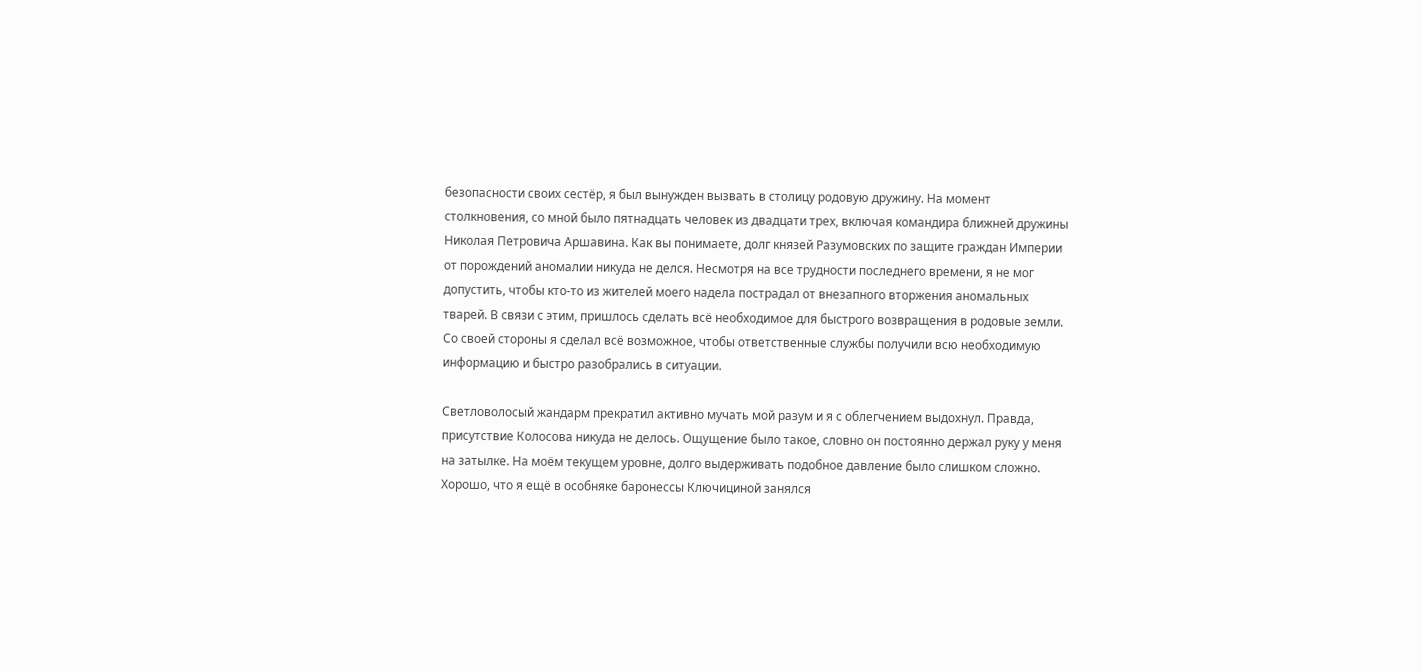безопасности своих сестёр, я был вынужден вызвать в столицу родовую дружину. На момент столкновения, со мной было пятнадцать человек из двадцати трех, включая командира ближней дружины Николая Петровича Аршавина. Как вы понимаете, долг князей Разумовских по защите граждан Империи от порождений аномалии никуда не делся. Несмотря на все трудности последнего времени, я не мог допустить, чтобы кто-то из жителей моего надела пострадал от внезапного вторжения аномальных тварей. В связи с этим, пришлось сделать всё необходимое для быстрого возвращения в родовые земли. Со своей стороны я сделал всё возможное, чтобы ответственные службы получили всю необходимую информацию и быстро разобрались в ситуации.

Светловолосый жандарм прекратил активно мучать мой разум и я с облегчением выдохнул. Правда, присутствие Колосова никуда не делось. Ощущение было такое, словно он постоянно держал руку у меня на затылке. На моём текущем уровне, долго выдерживать подобное давление было слишком сложно. Хорошо, что я ещё в особняке баронессы Ключициной занялся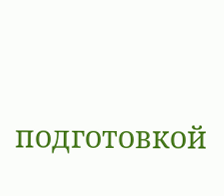подготовкой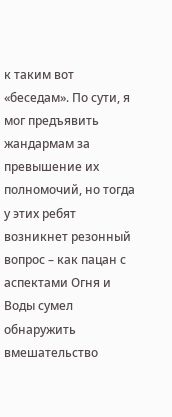к таким вот «беседам». По сути, я мог предъявить жандармам за превышение их полномочий, но тогда у этих ребят возникнет резонный вопрос – как пацан с аспектами Огня и Воды сумел обнаружить вмешательство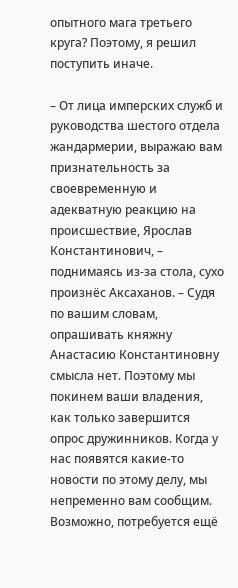опытного мага третьего круга? Поэтому, я решил поступить иначе.

– От лица имперских служб и руководства шестого отдела жандармерии, выражаю вам признательность за своевременную и адекватную реакцию на происшествие, Ярослав Константинович, – поднимаясь из-за стола, сухо произнёс Аксаханов. – Судя по вашим словам, опрашивать княжну Анастасию Константиновну смысла нет. Поэтому мы покинем ваши владения, как только завершится опрос дружинников. Когда у нас появятся какие-то новости по этому делу, мы непременно вам сообщим. Возможно, потребуется ещё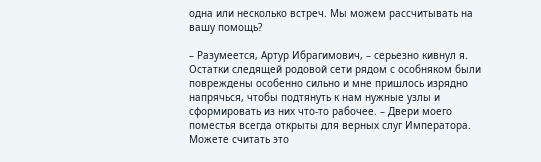одна или несколько встреч. Мы можем рассчитывать на вашу помощь?

– Разумеется, Артур Ибрагимович, – серьезно кивнул я. Остатки следящей родовой сети рядом с особняком были повреждены особенно сильно и мне пришлось изрядно напрячься, чтобы подтянуть к нам нужные узлы и сформировать из них что-то рабочее. – Двери моего поместья всегда открыты для верных слуг Императора. Можете считать это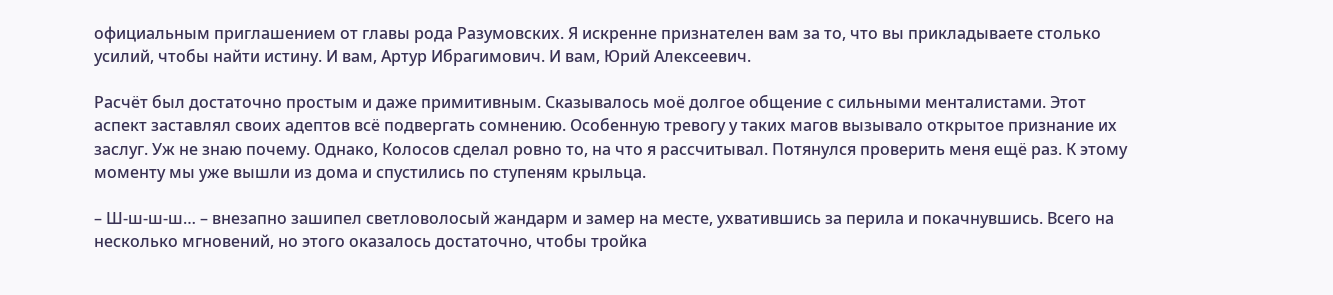официальным приглашением от главы рода Разумовских. Я искренне признателен вам за то, что вы прикладываете столько усилий, чтобы найти истину. И вам, Артур Ибрагимович. И вам, Юрий Алексеевич.

Расчёт был достаточно простым и даже примитивным. Сказывалось моё долгое общение с сильными менталистами. Этот аспект заставлял своих адептов всё подвергать сомнению. Особенную тревогу у таких магов вызывало открытое признание их заслуг. Уж не знаю почему. Однако, Колосов сделал ровно то, на что я рассчитывал. Потянулся проверить меня ещё раз. К этому моменту мы уже вышли из дома и спустились по ступеням крыльца.

– Ш-ш-ш-ш… – внезапно зашипел светловолосый жандарм и замер на месте, ухватившись за перила и покачнувшись. Всего на несколько мгновений, но этого оказалось достаточно, чтобы тройка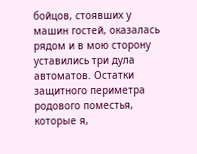бойцов, стоявших у машин гостей, оказалась рядом и в мою сторону уставились три дула автоматов. Остатки защитного периметра родового поместья, которые я,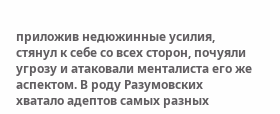приложив недюжинные усилия, стянул к себе со всех сторон, почуяли угрозу и атаковали менталиста его же аспектом. В роду Разумовских хватало адептов самых разных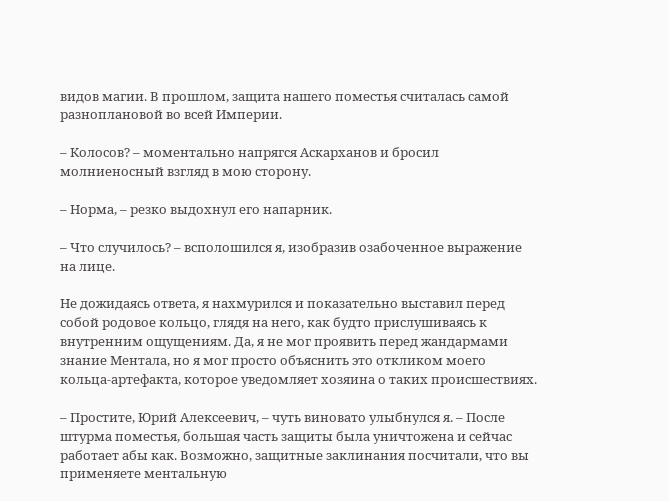видов магии. В прошлом, защита нашего поместья считалась самой разноплановой во всей Империи.

– Колосов? – моментально напрягся Аскарханов и бросил молниеносный взгляд в мою сторону.

– Норма, – резко выдохнул его напарник.

– Что случилось? – всполошился я, изобразив озабоченное выражение на лице.

Не дожидаясь ответа, я нахмурился и показательно выставил перед собой родовое кольцо, глядя на него, как будто прислушиваясь к внутренним ощущениям. Да, я не мог проявить перед жандармами знание Ментала, но я мог просто объяснить это откликом моего кольца-артефакта, которое уведомляет хозяина о таких происшествиях.

– Простите, Юрий Алексеевич, – чуть виновато улыбнулся я. – После штурма поместья, большая часть защиты была уничтожена и сейчас работает абы как. Возможно, защитные заклинания посчитали, что вы применяете ментальную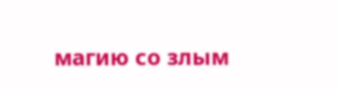магию со злым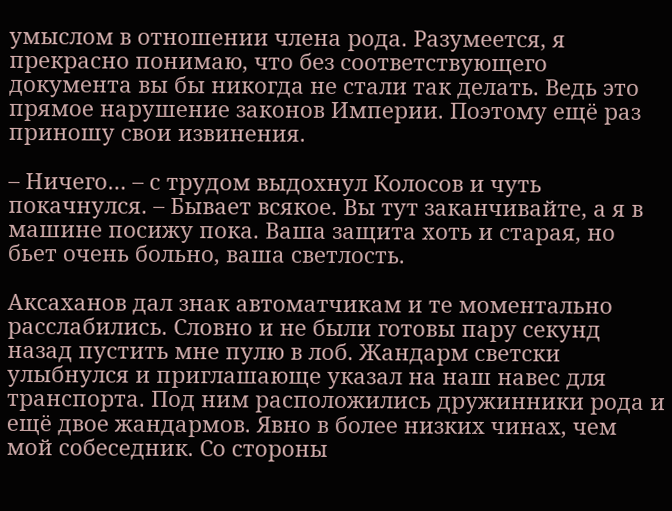умыслом в отношении члена рода. Разумеется, я прекрасно понимаю, что без соответствующего документа вы бы никогда не стали так делать. Ведь это прямое нарушение законов Империи. Поэтому ещё раз приношу свои извинения.

– Ничего… – с трудом выдохнул Колосов и чуть покачнулся. – Бывает всякое. Вы тут заканчивайте, а я в машине посижу пока. Ваша защита хоть и старая, но бьет очень больно, ваша светлость.

Аксаханов дал знак автоматчикам и те моментально расслабились. Словно и не были готовы пару секунд назад пустить мне пулю в лоб. Жандарм светски улыбнулся и приглашающе указал на наш навес для транспорта. Под ним расположились дружинники рода и ещё двое жандармов. Явно в более низких чинах, чем мой собеседник. Со стороны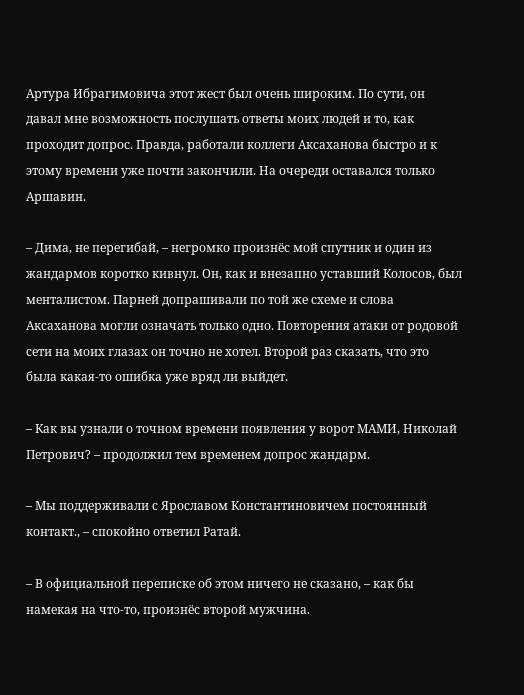Артура Ибрагимовича этот жест был очень широким. По сути, он давал мне возможность послушать ответы моих людей и то, как проходит допрос. Правда, работали коллеги Аксаханова быстро и к этому времени уже почти закончили. На очереди оставался только Аршавин.

– Дима, не перегибай, – негромко произнёс мой спутник и один из жандармов коротко кивнул. Он, как и внезапно уставший Колосов, был менталистом. Парней допрашивали по той же схеме и слова Аксаханова могли означать только одно. Повторения атаки от родовой сети на моих глазах он точно не хотел. Второй раз сказать, что это была какая-то ошибка уже вряд ли выйдет.

– Как вы узнали о точном времени появления у ворот МАМИ, Николай Петрович? – продолжил тем временем допрос жандарм.

– Мы поддерживали с Ярославом Константиновичем постоянный контакт., – спокойно ответил Ратай.

– В официальной переписке об этом ничего не сказано, – как бы намекая на что-то, произнёс второй мужчина.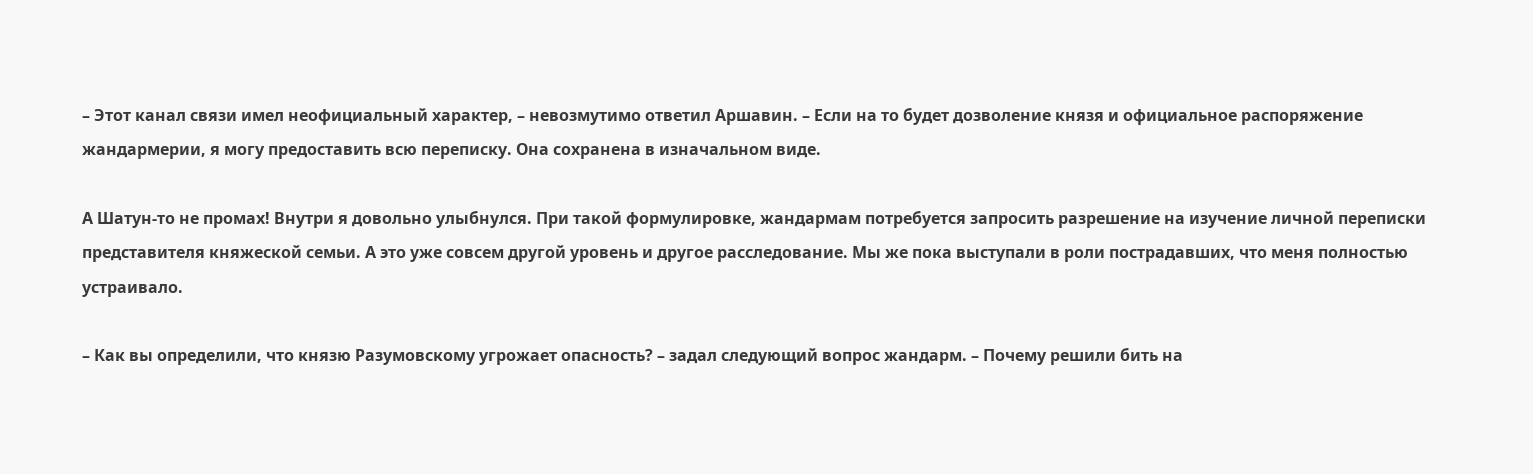– Этот канал связи имел неофициальный характер, – невозмутимо ответил Аршавин. – Если на то будет дозволение князя и официальное распоряжение жандармерии, я могу предоставить всю переписку. Она сохранена в изначальном виде.

А Шатун-то не промах! Внутри я довольно улыбнулся. При такой формулировке, жандармам потребуется запросить разрешение на изучение личной переписки представителя княжеской семьи. А это уже совсем другой уровень и другое расследование. Мы же пока выступали в роли пострадавших, что меня полностью устраивало.

– Как вы определили, что князю Разумовскому угрожает опасность? – задал следующий вопрос жандарм. – Почему решили бить на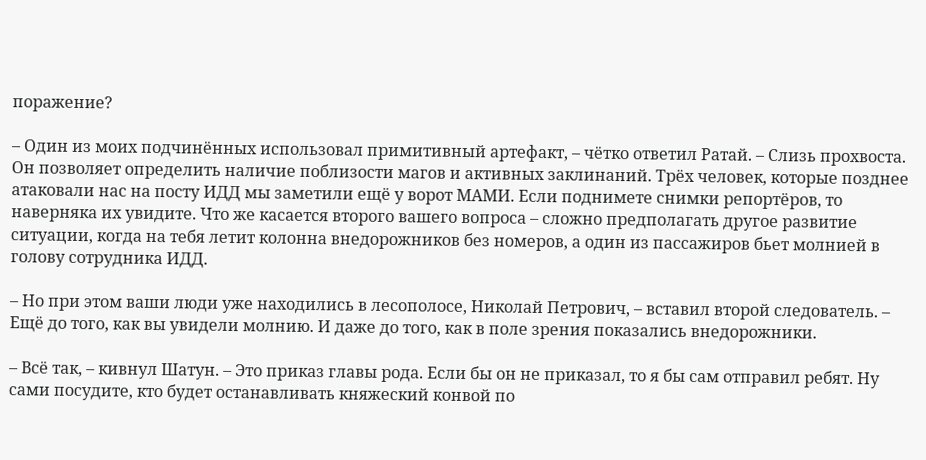поражение?

– Один из моих подчинённых использовал примитивный артефакт, – чётко ответил Ратай. – Слизь прохвоста. Он позволяет определить наличие поблизости магов и активных заклинаний. Трёх человек, которые позднее атаковали нас на посту ИДД мы заметили ещё у ворот МАМИ. Если поднимете снимки репортёров, то наверняка их увидите. Что же касается второго вашего вопроса – сложно предполагать другое развитие ситуации, когда на тебя летит колонна внедорожников без номеров, а один из пассажиров бьет молнией в голову сотрудника ИДД.

– Но при этом ваши люди уже находились в лесополосе, Николай Петрович, – вставил второй следователь. – Ещё до того, как вы увидели молнию. И даже до того, как в поле зрения показались внедорожники.

– Всё так, – кивнул Шатун. – Это приказ главы рода. Если бы он не приказал, то я бы сам отправил ребят. Ну сами посудите, кто будет останавливать княжеский конвой по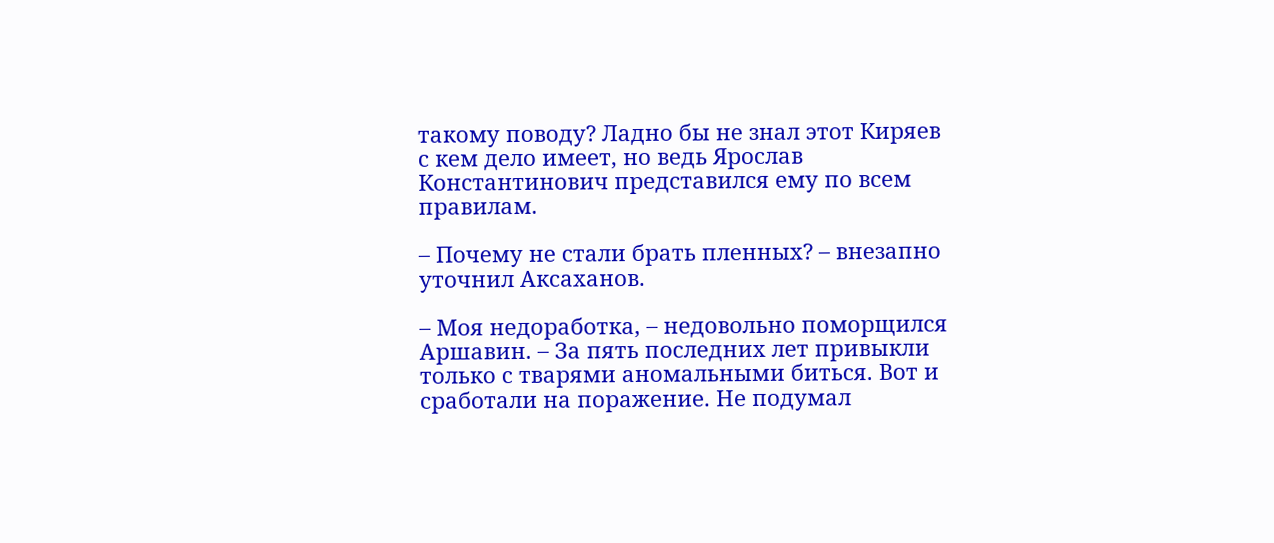такому поводу? Ладно бы не знал этот Киряев с кем дело имеет, но ведь Ярослав Константинович представился ему по всем правилам.

– Почему не стали брать пленных? – внезапно уточнил Аксаханов.

– Моя недоработка, – недовольно поморщился Аршавин. – За пять последних лет привыкли только с тварями аномальными биться. Вот и сработали на поражение. Не подумал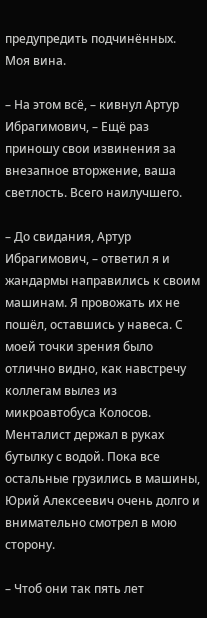предупредить подчинённых. Моя вина.

– На этом всё, – кивнул Артур Ибрагимович, – Ещё раз приношу свои извинения за внезапное вторжение, ваша светлость. Всего наилучшего.

– До свидания, Артур Ибрагимович, – ответил я и жандармы направились к своим машинам. Я провожать их не пошёл, оставшись у навеса. С моей точки зрения было отлично видно, как навстречу коллегам вылез из микроавтобуса Колосов. Менталист держал в руках бутылку с водой. Пока все остальные грузились в машины, Юрий Алексеевич очень долго и внимательно смотрел в мою сторону.

– Чтоб они так пять лет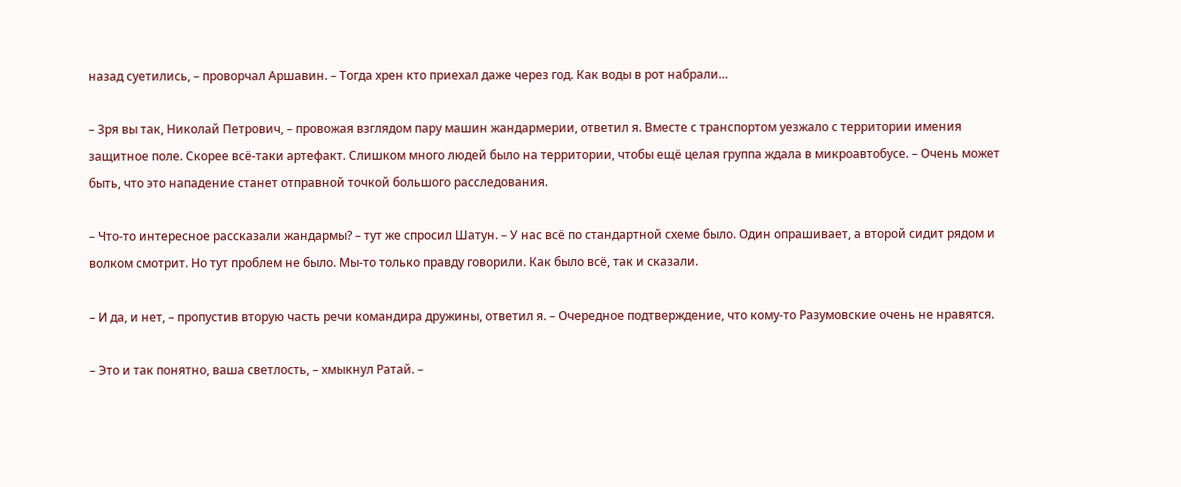назад суетились, – проворчал Аршавин. – Тогда хрен кто приехал даже через год. Как воды в рот набрали…

– Зря вы так, Николай Петрович, – провожая взглядом пару машин жандармерии, ответил я. Вместе с транспортом уезжало с территории имения защитное поле. Скорее всё-таки артефакт. Слишком много людей было на территории, чтобы ещё целая группа ждала в микроавтобусе. – Очень может быть, что это нападение станет отправной точкой большого расследования.

– Что-то интересное рассказали жандармы? – тут же спросил Шатун. – У нас всё по стандартной схеме было. Один опрашивает, а второй сидит рядом и волком смотрит. Но тут проблем не было. Мы-то только правду говорили. Как было всё, так и сказали.

– И да, и нет, – пропустив вторую часть речи командира дружины, ответил я. – Очередное подтверждение, что кому-то Разумовские очень не нравятся.

– Это и так понятно, ваша светлость, – хмыкнул Ратай. –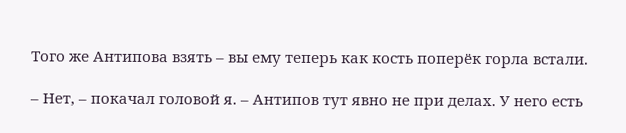Того же Антипова взять – вы ему теперь как кость поперёк горла встали.

– Нет, – покачал головой я. – Антипов тут явно не при делах. У него есть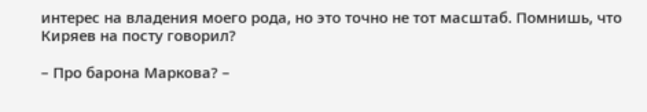интерес на владения моего рода, но это точно не тот масштаб. Помнишь, что Киряев на посту говорил?

– Про барона Маркова? –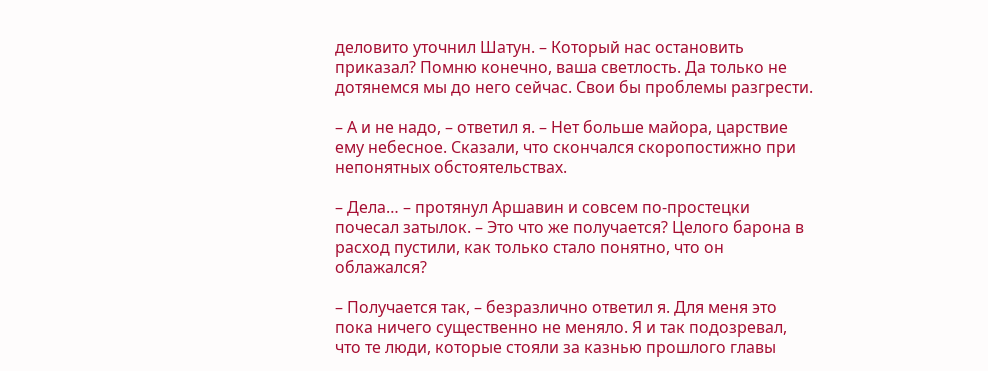деловито уточнил Шатун. – Который нас остановить приказал? Помню конечно, ваша светлость. Да только не дотянемся мы до него сейчас. Свои бы проблемы разгрести.

– А и не надо, – ответил я. – Нет больше майора, царствие ему небесное. Сказали, что скончался скоропостижно при непонятных обстоятельствах.

– Дела… – протянул Аршавин и совсем по-простецки почесал затылок. – Это что же получается? Целого барона в расход пустили, как только стало понятно, что он облажался?

– Получается так, – безразлично ответил я. Для меня это пока ничего существенно не меняло. Я и так подозревал, что те люди, которые стояли за казнью прошлого главы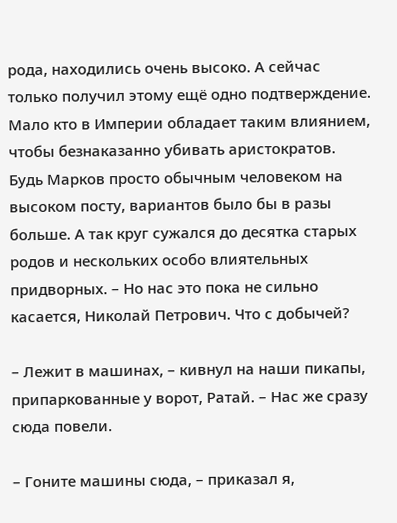рода, находились очень высоко. А сейчас только получил этому ещё одно подтверждение. Мало кто в Империи обладает таким влиянием, чтобы безнаказанно убивать аристократов. Будь Марков просто обычным человеком на высоком посту, вариантов было бы в разы больше. А так круг сужался до десятка старых родов и нескольких особо влиятельных придворных. – Но нас это пока не сильно касается, Николай Петрович. Что с добычей?

– Лежит в машинах, – кивнул на наши пикапы, припаркованные у ворот, Ратай. – Нас же сразу сюда повели.

– Гоните машины сюда, – приказал я,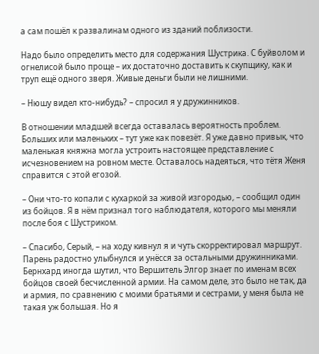а сам пошёл к развалинам одного из зданий поблизости.

Надо было определить место для содержания Шустрика. С буйволом и огнелисой было проще – их достаточно доставить к скупщику, как и труп ещё одного зверя. Живые деньги были не лишними.

– Нюшу видел кто-нибудь? – спросил я у дружинников.

В отношении младшей всегда оставалась вероятность проблем. Больших или маленьких – тут уже как повезёт. Я уже давно привык, что маленькая княжна могла устроить настоящее представление с исчезновением на ровном месте. Оставалось надеяться, что тётя Женя справится с этой егозой.

– Они что-то копали с кухаркой за живой изгородью, – сообщил один из бойцов. Я в нём признал того наблюдателя, которого мы меняли после боя с Шустриком.

– Спасибо, Серый, – на ходу кивнул я и чуть скорректировал маршрут. Парень радостно улыбнулся и унёсся за остальными дружинниками. Бернхард иногда шутил, что Вершитель Элгор знает по именам всех бойцов своей бесчисленной армии. На самом деле, это было не так, да и армия, по сравнению с моими братьями и сестрами, у меня была не такая уж большая. Но я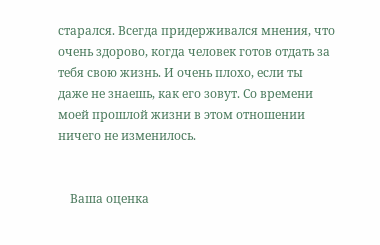старался. Всегда придерживался мнения, что очень здорово, когда человек готов отдать за тебя свою жизнь. И очень плохо, если ты даже не знаешь, как его зовут. Со времени моей прошлой жизни в этом отношении ничего не изменилось.


    Ваша оценка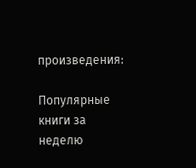произведения:

Популярные книги за неделю